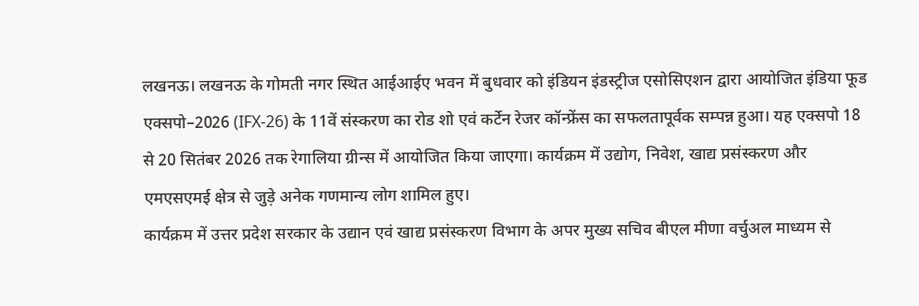लखनऊ। लखनऊ के गोमती नगर स्थित आईआईए भवन में बुधवार को इंडियन इंडस्ट्रीज एसोसिएशन द्वारा आयोजित इंडिया फूड एक्सपो–2026 (IFX-26) के 11वें संस्करण का रोड शो एवं कर्टेन रेजर कॉन्फ्रेंस का सफलतापूर्वक सम्पन्न हुआ। यह एक्सपो 18 से 20 सितंबर 2026 तक रेगालिया ग्रीन्स में आयोजित किया जाएगा। कार्यक्रम में उद्योग, निवेश, खाद्य प्रसंस्करण और एमएसएमई क्षेत्र से जुड़े अनेक गणमान्य लोग शामिल हुए।
कार्यक्रम में उत्तर प्रदेश सरकार के उद्यान एवं खाद्य प्रसंस्करण विभाग के अपर मुख्य सचिव बीएल मीणा वर्चुअल माध्यम से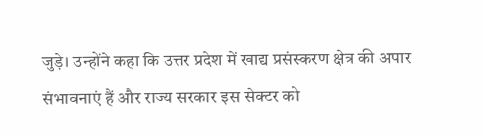जुड़े। उन्होंने कहा कि उत्तर प्रदेश में खाद्य प्रसंस्करण क्षेत्र की अपार संभावनाएं हैं और राज्य सरकार इस सेक्टर को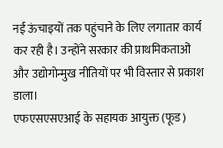नई ऊंचाइयों तक पहुंचाने के लिए लगातार कार्य कर रही है। उन्होंने सरकार की प्राथमिकताओं और उद्योगोन्मुख नीतियों पर भी विस्तार से प्रकाश डाला।
एफएसएसएआई के सहायक आयुक्त (फूड)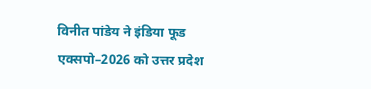विनीत पांडेय ने इंडिया फूड एक्सपो–2026 को उत्तर प्रदेश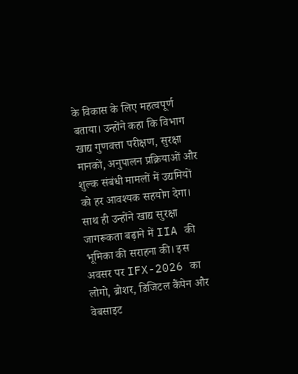के विकास के लिए महत्वपूर्ण बताया। उन्होंने कहा कि विभाग खाद्य गुणवत्ता परीक्षण, सुरक्षा मानकों, अनुपालन प्रक्रियाओं और शुल्क संबंधी मामलों में उद्यमियों को हर आवश्यक सहयोग देगा। साथ ही उन्होंने खाद्य सुरक्षा जागरूकता बढ़ाने में IIA की भूमिका की सराहना की। इस अवसर पर IFX-2026 का लोगो, ब्रोशर, डिजिटल कैंपेन और वेबसाइट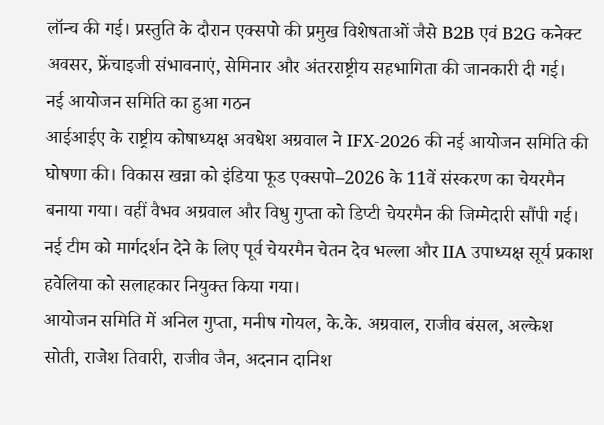लॉन्च की गई। प्रस्तुति के दौरान एक्सपो की प्रमुख विशेषताओं जैसे B2B एवं B2G कनेक्ट अवसर, फ्रेंचाइजी संभावनाएं, सेमिनार और अंतरराष्ट्रीय सहभागिता की जानकारी दी गई।
नई आयोजन समिति का हुआ गठन
आईआईए के राष्ट्रीय कोषाध्यक्ष अवधेश अग्रवाल ने IFX-2026 की नई आयोजन समिति की घोषणा की। विकास खन्ना को इंडिया फूड एक्सपो–2026 के 11वें संस्करण का चेयरमैन बनाया गया। वहीं वैभव अग्रवाल और विधु गुप्ता को डिप्टी चेयरमैन की जिम्मेदारी सौंपी गई। नई टीम को मार्गदर्शन देने के लिए पूर्व चेयरमैन चेतन देव भल्ला और IIA उपाध्यक्ष सूर्य प्रकाश हवेलिया को सलाहकार नियुक्त किया गया।
आयोजन समिति में अनिल गुप्ता, मनीष गोयल, के.के. अग्रवाल, राजीव बंसल, अल्केश सोती, राजेश तिवारी, राजीव जैन, अदनान दानिश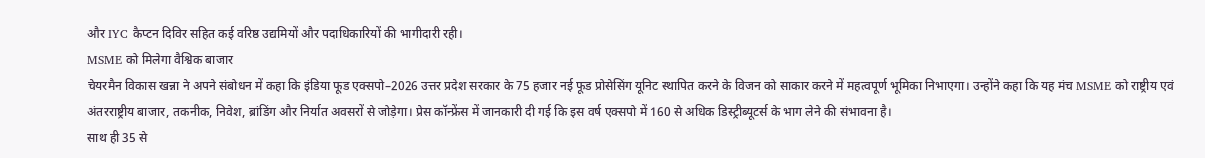और IYC कैप्टन दिविर सहित कई वरिष्ठ उद्यमियों और पदाधिकारियों की भागीदारी रही।
MSME को मिलेगा वैश्विक बाजार
चेयरमैन विकास खन्ना ने अपने संबोधन में कहा कि इंडिया फूड एक्सपो–2026 उत्तर प्रदेश सरकार के 75 हजार नई फूड प्रोसेसिंग यूनिट स्थापित करने के विजन को साकार करने में महत्वपूर्ण भूमिका निभाएगा। उन्होंने कहा कि यह मंच MSME को राष्ट्रीय एवं अंतरराष्ट्रीय बाजार, तकनीक, निवेश, ब्रांडिंग और निर्यात अवसरों से जोड़ेगा। प्रेस कॉन्फ्रेंस में जानकारी दी गई कि इस वर्ष एक्सपो में 160 से अधिक डिस्ट्रीब्यूटर्स के भाग लेने की संभावना है।
साथ ही 35 से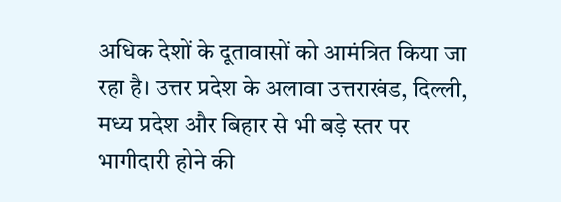अधिक देशों के दूतावासों को आमंत्रित किया जा रहा है। उत्तर प्रदेश के अलावा उत्तराखंड, दिल्ली, मध्य प्रदेश और बिहार से भी बड़े स्तर पर भागीदारी होने की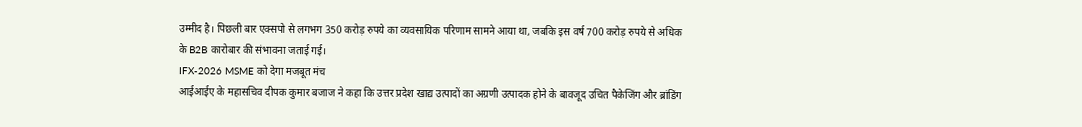उम्मीद है। पिछली बार एक्सपो से लगभग 350 करोड़ रुपये का व्यवसायिक परिणाम सामने आया था, जबकि इस वर्ष 700 करोड़ रुपये से अधिक के B2B कारोबार की संभावना जताई गई।
IFX-2026 MSME को देगा मजबूत मंच
आईआईए के महासचिव दीपक कुमार बजाज ने कहा कि उत्तर प्रदेश खाद्य उत्पादों का अग्रणी उत्पादक होने के बावजूद उचित पैकेजिंग और ब्रांडिंग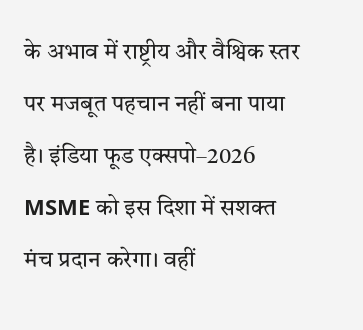के अभाव में राष्ट्रीय और वैश्विक स्तर पर मजबूत पहचान नहीं बना पाया है। इंडिया फूड एक्सपो–2026 MSME को इस दिशा में सशक्त मंच प्रदान करेगा। वहीं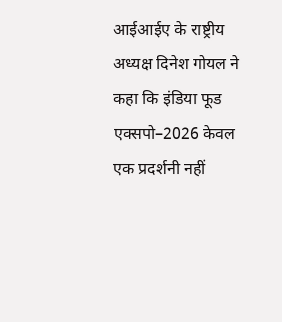आईआईए के राष्ट्रीय अध्यक्ष दिनेश गोयल ने कहा कि इंडिया फूड एक्सपो–2026 केवल एक प्रदर्शनी नहीं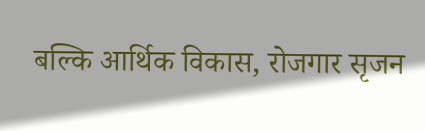बल्कि आर्थिक विकास, रोजगार सृजन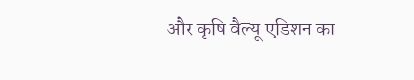और कृषि वैल्यू एडिशन का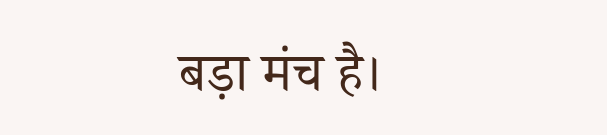बड़ा मंच है।